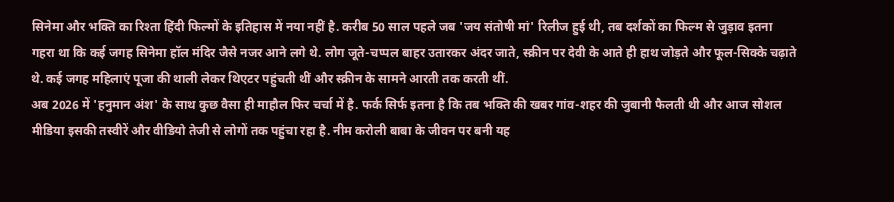सिनेमा और भक्ति का रिश्ता हिंदी फिल्मों के इतिहास में नया नहीं है. करीब 50 साल पहले जब 'जय संतोषी मां' रिलीज हुई थी, तब दर्शकों का फिल्म से जुड़ाव इतना गहरा था कि कई जगह सिनेमा हॉल मंदिर जैसे नजर आने लगे थे. लोग जूते-चप्पल बाहर उतारकर अंदर जाते, स्क्रीन पर देवी के आते ही हाथ जोड़ते और फूल-सिक्के चढ़ाते थे. कई जगह महिलाएं पूजा की थाली लेकर थिएटर पहुंचती थीं और स्क्रीन के सामने आरती तक करती थीं.
अब 2026 में 'हनुमान अंश' के साथ कुछ वैसा ही माहौल फिर चर्चा में है. फर्क सिर्फ इतना है कि तब भक्ति की खबर गांव-शहर की जुबानी फैलती थी और आज सोशल मीडिया इसकी तस्वीरें और वीडियो तेजी से लोगों तक पहुंचा रहा है. नीम करोली बाबा के जीवन पर बनी यह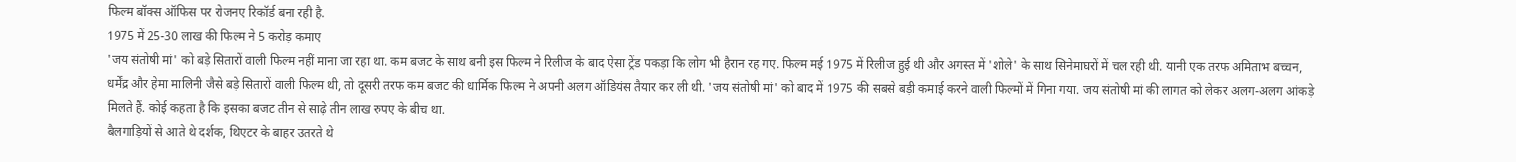फिल्म बॉक्स ऑफिस पर रोजनए रिकॉर्ड बना रही है.
1975 में 25-30 लाख की फिल्म ने 5 करोड़ कमाए
'जय संतोषी मां' को बड़े सितारों वाली फिल्म नहीं माना जा रहा था. कम बजट के साथ बनी इस फिल्म ने रिलीज के बाद ऐसा ट्रेंड पकड़ा कि लोग भी हैरान रह गए. फिल्म मई 1975 में रिलीज हुई थी और अगस्त में 'शोले' के साथ सिनेमाघरों में चल रही थी. यानी एक तरफ अमिताभ बच्चन, धर्मेंद्र और हेमा मालिनी जैसे बड़े सितारों वाली फिल्म थी, तो दूसरी तरफ कम बजट की धार्मिक फिल्म ने अपनी अलग ऑडियंस तैयार कर ली थी. 'जय संतोषी मां' को बाद में 1975 की सबसे बड़ी कमाई करने वाली फिल्मों में गिना गया. जय संतोषी मां की लागत को लेकर अलग-अलग आंकड़े मिलते हैं. कोई कहता है कि इसका बजट तीन से साढ़े तीन लाख रुपए के बीच था.
बैलगाड़ियों से आते थे दर्शक, थिएटर के बाहर उतरते थे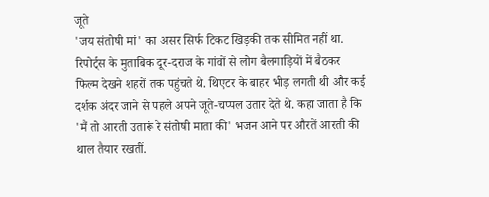जूते
'जय संतोषी मां' का असर सिर्फ टिकट खिड़की तक सीमित नहीं था. रिपोर्ट्स के मुताबिक दूर-दराज के गांवों से लोग बैलगाड़ियों में बैठकर फिल्म देखने शहरों तक पहुंचते थे. थिएटर के बाहर भीड़ लगती थी और कई दर्शक अंदर जाने से पहले अपने जूते-चप्पल उतार देते थे. कहा जाता है कि 'मैं तो आरती उतारूं रे संतोषी माता की' भजन आने पर औरतें आरती की थाल तैयार रखतीं.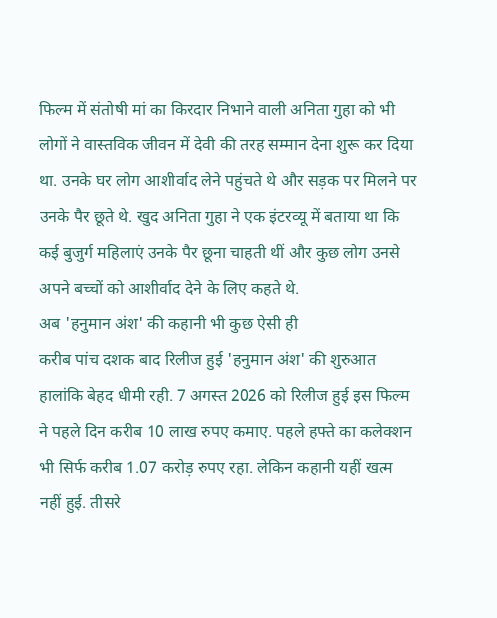फिल्म में संतोषी मां का किरदार निभाने वाली अनिता गुहा को भी लोगों ने वास्तविक जीवन में देवी की तरह सम्मान देना शुरू कर दिया था. उनके घर लोग आशीर्वाद लेने पहुंचते थे और सड़क पर मिलने पर उनके पैर छूते थे. खुद अनिता गुहा ने एक इंटरव्यू में बताया था कि कई बुजुर्ग महिलाएं उनके पैर छूना चाहती थीं और कुछ लोग उनसे अपने बच्चों को आशीर्वाद देने के लिए कहते थे.
अब 'हनुमान अंश' की कहानी भी कुछ ऐसी ही
करीब पांच दशक बाद रिलीज हुई 'हनुमान अंश' की शुरुआत हालांकि बेहद धीमी रही. 7 अगस्त 2026 को रिलीज हुई इस फिल्म ने पहले दिन करीब 10 लाख रुपए कमाए. पहले हफ्ते का कलेक्शन भी सिर्फ करीब 1.07 करोड़ रुपए रहा. लेकिन कहानी यहीं खत्म नहीं हुई. तीसरे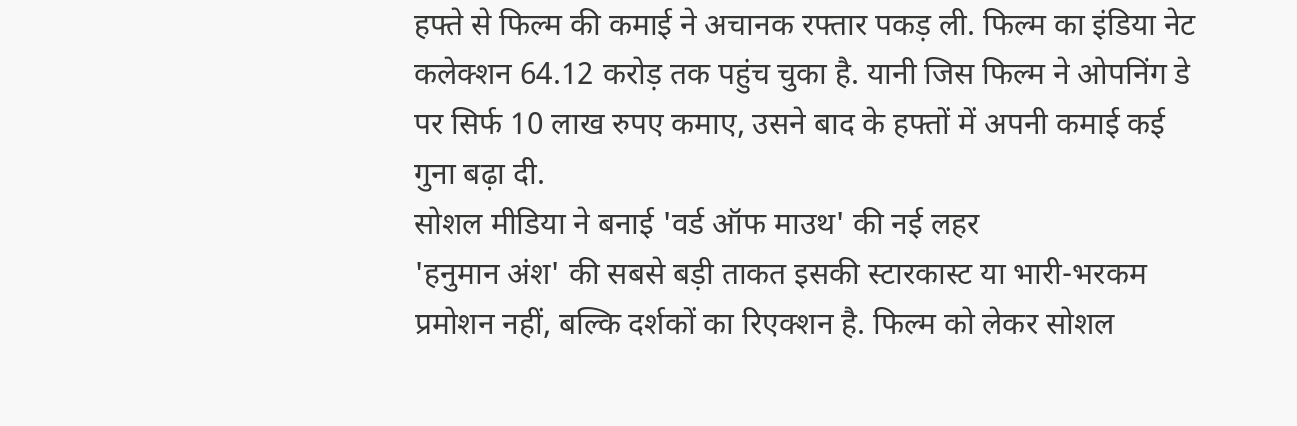हफ्ते से फिल्म की कमाई ने अचानक रफ्तार पकड़ ली. फिल्म का इंडिया नेट कलेक्शन 64.12 करोड़ तक पहुंच चुका है. यानी जिस फिल्म ने ओपनिंग डे पर सिर्फ 10 लाख रुपए कमाए, उसने बाद के हफ्तों में अपनी कमाई कई गुना बढ़ा दी.
सोशल मीडिया ने बनाई 'वर्ड ऑफ माउथ' की नई लहर
'हनुमान अंश' की सबसे बड़ी ताकत इसकी स्टारकास्ट या भारी-भरकम प्रमोशन नहीं, बल्कि दर्शकों का रिएक्शन है. फिल्म को लेकर सोशल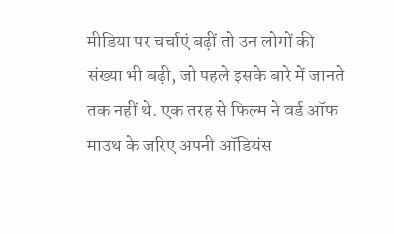मीडिया पर चर्चाएं बढ़ीं तो उन लोगों की संख्या भी बढ़ी, जो पहले इसके बारे में जानते तक नहीं थे. एक तरह से फिल्म ने वर्ड ऑफ माउथ के जरिए अपनी ऑडियंस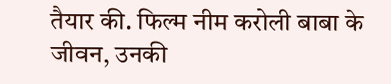तैयार की. फिल्म नीम करोली बाबा के जीवन, उनकी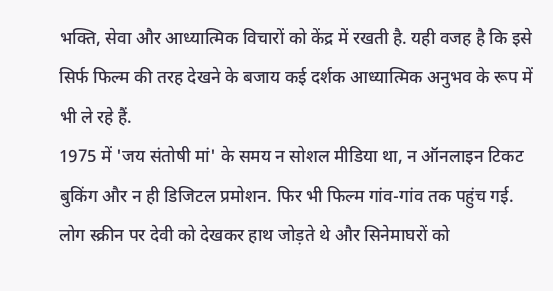भक्ति, सेवा और आध्यात्मिक विचारों को केंद्र में रखती है. यही वजह है कि इसे सिर्फ फिल्म की तरह देखने के बजाय कई दर्शक आध्यात्मिक अनुभव के रूप में भी ले रहे हैं.
1975 में 'जय संतोषी मां' के समय न सोशल मीडिया था, न ऑनलाइन टिकट बुकिंग और न ही डिजिटल प्रमोशन. फिर भी फिल्म गांव-गांव तक पहुंच गई. लोग स्क्रीन पर देवी को देखकर हाथ जोड़ते थे और सिनेमाघरों को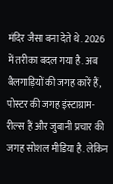मंदिर जैसा बना देते थे. 2026 में तरीका बदल गया है. अब बैलगाड़ियों की जगह कारें हैं, पोस्टर की जगह इंस्टाग्राम-रील्स हैं और जुबानी प्रचार की जगह सोशल मीडिया है. लेकिन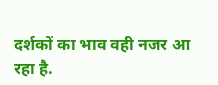दर्शकों का भाव वही नजर आ रहा है.